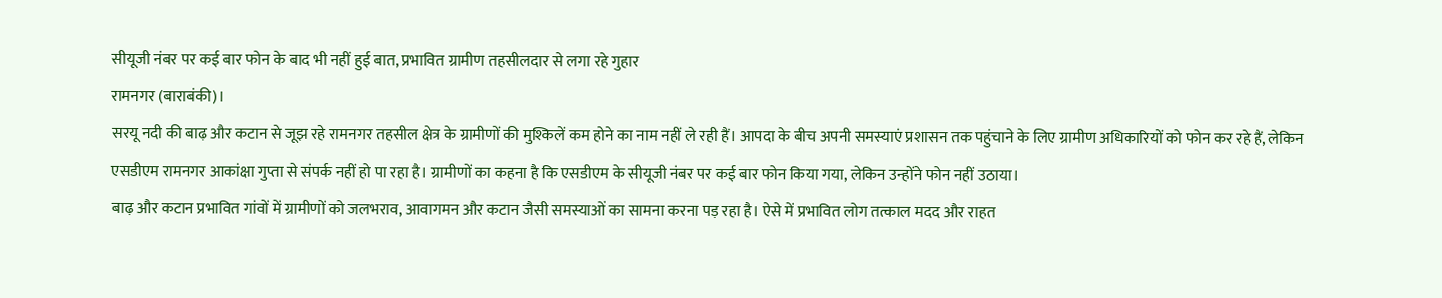सीयूजी नंबर पर कई बार फोन के बाद भी नहीं हुई बात, प्रभावित ग्रामीण तहसीलदार से लगा रहे गुहार
रामनगर (बाराबंकी)।
सरयू नदी की बाढ़ और कटान से जूझ रहे रामनगर तहसील क्षेत्र के ग्रामीणों की मुश्किलें कम होने का नाम नहीं ले रही हैं। आपदा के बीच अपनी समस्याएं प्रशासन तक पहुंचाने के लिए ग्रामीण अधिकारियों को फोन कर रहे हैं, लेकिन एसडीएम रामनगर आकांक्षा गुप्ता से संपर्क नहीं हो पा रहा है। ग्रामीणों का कहना है कि एसडीएम के सीयूजी नंबर पर कई बार फोन किया गया, लेकिन उन्होंने फोन नहीं उठाया।
बाढ़ और कटान प्रभावित गांवों में ग्रामीणों को जलभराव, आवागमन और कटान जैसी समस्याओं का सामना करना पड़ रहा है। ऐसे में प्रभावित लोग तत्काल मदद और राहत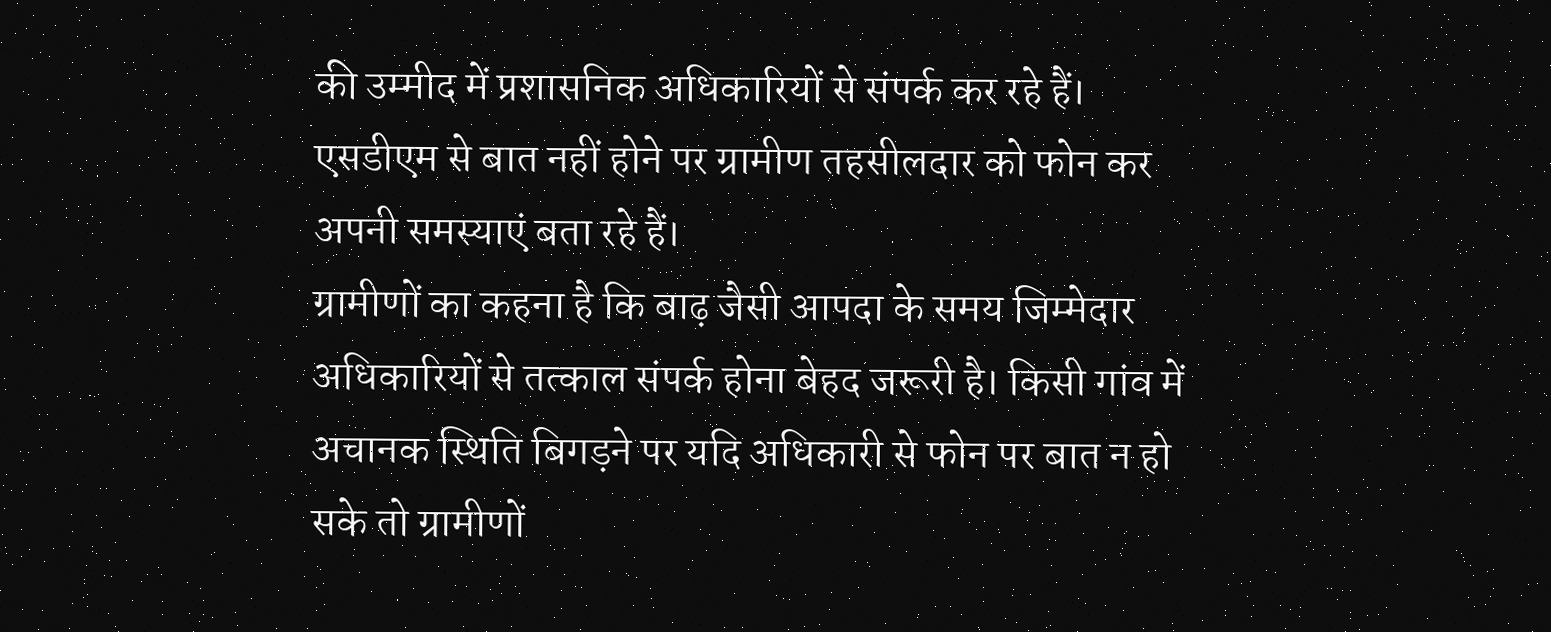की उम्मीद में प्रशासनिक अधिकारियों से संपर्क कर रहे हैं। एसडीएम से बात नहीं होने पर ग्रामीण तहसीलदार को फोन कर अपनी समस्याएं बता रहे हैं।
ग्रामीणों का कहना है कि बाढ़ जैसी आपदा के समय जिम्मेदार अधिकारियों से तत्काल संपर्क होना बेहद जरूरी है। किसी गांव में अचानक स्थिति बिगड़ने पर यदि अधिकारी से फोन पर बात न हो सके तो ग्रामीणों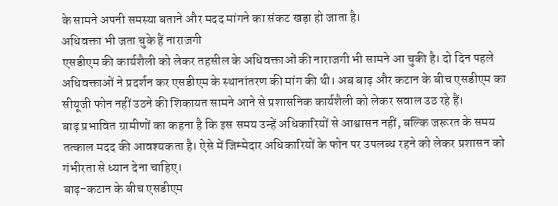के सामने अपनी समस्या बताने और मदद मांगने का संकट खड़ा हो जाता है।
अधिवक्ता भी जता चुके हैं नाराजगी
एसडीएम की कार्यशैली को लेकर तहसील के अधिवक्ताओं की नाराजगी भी सामने आ चुकी है। दो दिन पहले अधिवक्ताओं ने प्रदर्शन कर एसडीएम के स्थानांतरण की मांग की थी। अब बाढ़ और कटान के बीच एसडीएम का सीयूजी फोन नहीं उठने की शिकायत सामने आने से प्रशासनिक कार्यशैली को लेकर सवाल उठ रहे हैं।
बाढ़ प्रभावित ग्रामीणों का कहना है कि इस समय उन्हें अधिकारियों से आश्वासन नहीं, बल्कि जरूरत के समय तत्काल मदद की आवश्यकता है। ऐसे में जिम्मेदार अधिकारियों के फोन पर उपलब्ध रहने को लेकर प्रशासन को गंभीरता से ध्यान देना चाहिए।
बाढ़-कटान के बीच एसडीएम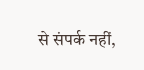से संपर्क नहीं,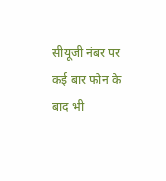सीयूजी नंबर पर कई बार फोन के बाद भी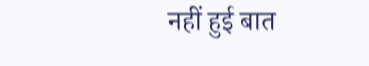नहीं हुई बात